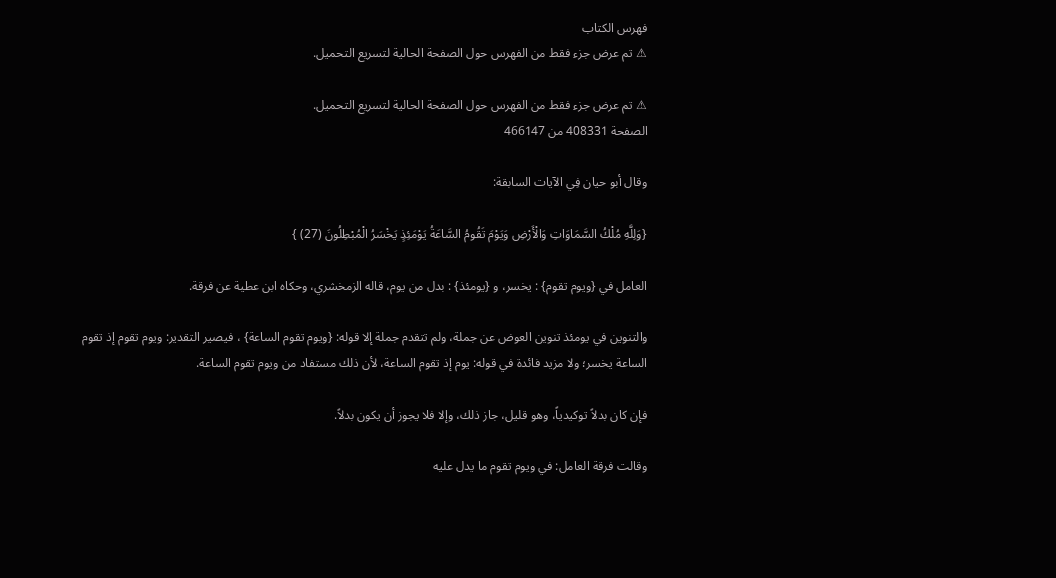فهرس الكتاب
⚠ تم عرض جزء فقط من الفهرس حول الصفحة الحالية لتسريع التحميل.

⚠ تم عرض جزء فقط من الفهرس حول الصفحة الحالية لتسريع التحميل.
الصفحة 408331 من 466147

وقال أبو حيان فِي الآيات السابقة:

{وَلِلَّهِ مُلْكُ السَّمَاوَاتِ وَالْأَرْضِ وَيَوْمَ تَقُومُ السَّاعَةُ يَوْمَئِذٍ يَخْسَرُ الْمُبْطِلُونَ (27) }

العامل في {ويوم تقوم} : يخسر، و {يومئذ} : بدل من يوم، قاله الزمخشري، وحكاه ابن عطية عن فرقة.

والتنوين في يومئذ تنوين العوض عن جملة، ولم تتقدم جملة إلا قوله: {ويوم تقوم الساعة} ، فيصير التقدير: ويوم تقوم إذ تقوم الساعة يخسر؛ ولا مزيد فائدة في قوله: يوم إذ تقوم الساعة، لأن ذلك مستفاد من ويوم تقوم الساعة.

فإن كان بدلاً توكيدياً، وهو قليل، جاز ذلك، وإلا فلا يجوز أن يكون بدلاً.

وقالت فرقة العامل: في ويوم تقوم ما يدل عليه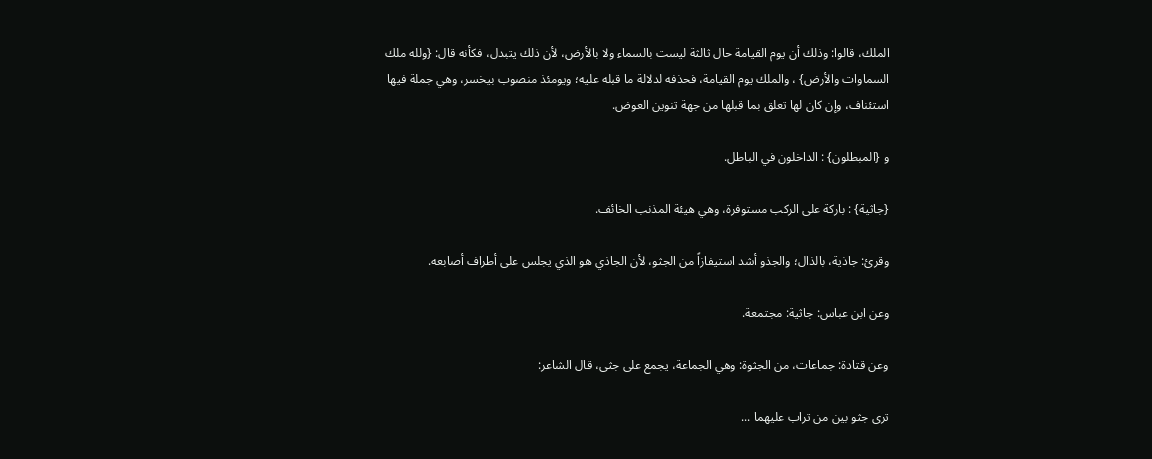الملك، قالوا: وذلك أن يوم القيامة حال ثالثة ليست بالسماء ولا بالأرض، لأن ذلك يتبدل، فكأنه قال: {ولله ملك السماوات والأرض} ، والملك يوم القيامة، فحذفه لدلالة ما قبله عليه؛ ويومئذ منصوب بيخسر، وهي جملة فيها استئناف، وإن كان لها تعلق بما قبلها من جهة تنوين العوض.

و {المبطلون} : الداخلون في الباطل.

{جاثية} : باركة على الركب مستوفرة، وهي هيئة المذنب الخائف.

وقرئ: جاذية، بالذال؛ والجذو أشد استيفازاً من الجثو، لأن الجاذي هو الذي يجلس على أطراف أصابعه.

وعن ابن عباس: جاثية: مجتمعة.

وعن قتادة: جماعات، من الجثوة: وهي الجماعة، يجمع على جثى، قال الشاعر:

ترى جثو بين من تراب عليهما ...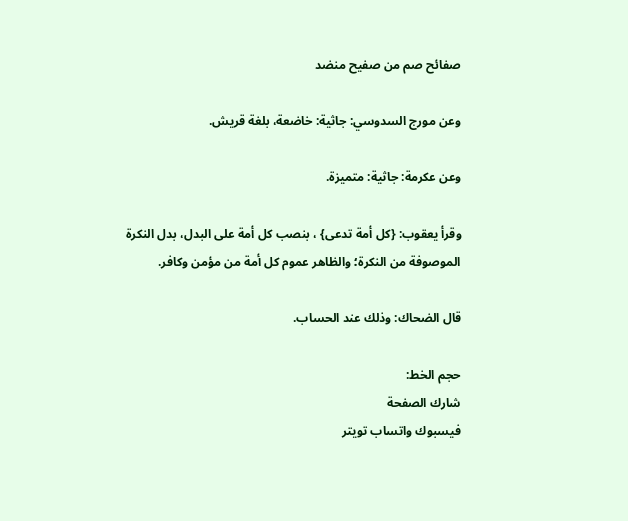صفائح صم من صفيح منضد

وعن مورج السدوسي: جاثية: خاضعة، بلغة قريش.

وعن عكرمة: جاثية: متميزة.

وقرأ يعقوب: {كل أمة تدعى} ، بنصب كل أمة على البدل، بدل النكرة الموصوفة من النكرة؛ والظاهر عموم كل أمة من مؤمن وكافر.

قال الضحاك: وذلك عند الحساب.

حجم الخط:
شارك الصفحة
فيسبوك واتساب تويتر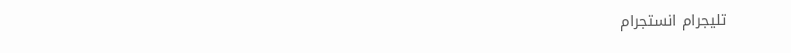تليجرام انستجرام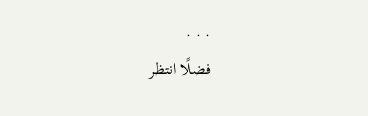. . .
فضلًا انتظر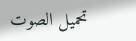تحميل الصوت